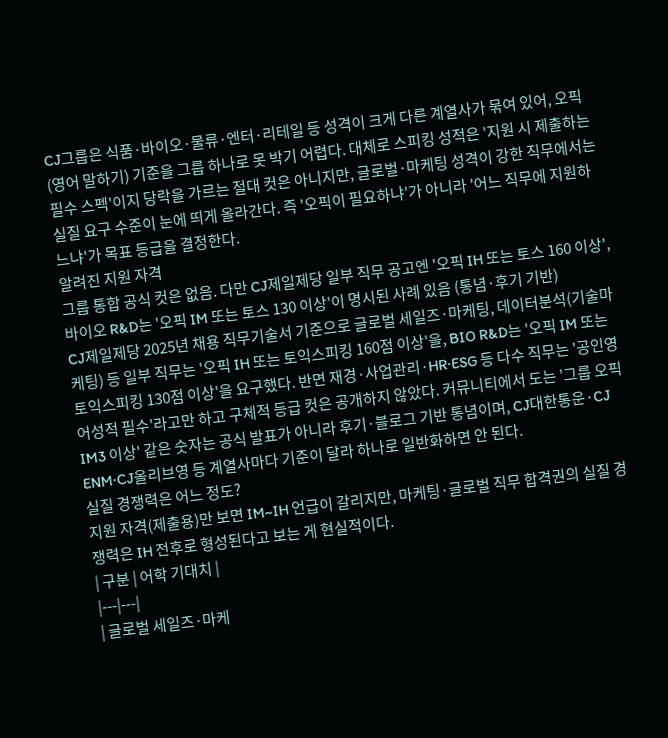CJ그룹은 식품·바이오·물류·엔터·리테일 등 성격이 크게 다른 계열사가 묶여 있어, 오픽(영어 말하기) 기준을 그룹 하나로 못 박기 어렵다. 대체로 스피킹 성적은 '지원 시 제출하는 필수 스펙'이지 당락을 가르는 절대 컷은 아니지만, 글로벌·마케팅 성격이 강한 직무에서는 실질 요구 수준이 눈에 띄게 올라간다. 즉 '오픽이 필요하냐'가 아니라 '어느 직무에 지원하느냐'가 목표 등급을 결정한다.
알려진 지원 자격
그룹 통합 공식 컷은 없음. 다만 CJ제일제당 일부 직무 공고엔 '오픽 IH 또는 토스 160 이상', 바이오 R&D는 '오픽 IM 또는 토스 130 이상'이 명시된 사례 있음 (통념·후기 기반)
CJ제일제당 2025년 채용 직무기술서 기준으로 글로벌 세일즈·마케팅, 데이터분석(기술마케팅) 등 일부 직무는 '오픽 IH 또는 토익스피킹 160점 이상'을, BIO R&D는 '오픽 IM 또는 토익스피킹 130점 이상'을 요구했다. 반면 재경·사업관리·HR·ESG 등 다수 직무는 '공인영어성적 필수'라고만 하고 구체적 등급 컷은 공개하지 않았다. 커뮤니티에서 도는 '그룹 오픽 IM3 이상' 같은 숫자는 공식 발표가 아니라 후기·블로그 기반 통념이며, CJ대한통운·CJ ENM·CJ올리브영 등 계열사마다 기준이 달라 하나로 일반화하면 안 된다.
실질 경쟁력은 어느 정도?
지원 자격(제출용)만 보면 IM~IH 언급이 갈리지만, 마케팅·글로벌 직무 합격권의 실질 경쟁력은 IH 전후로 형성된다고 보는 게 현실적이다.
| 구분 | 어학 기대치 |
|---|---|
| 글로벌 세일즈·마케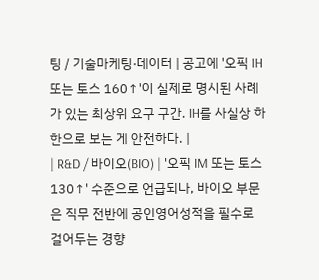팅 / 기술마케팅·데이터 | 공고에 '오픽 IH 또는 토스 160↑'이 실제로 명시된 사례가 있는 최상위 요구 구간. IH를 사실상 하한으로 보는 게 안전하다. |
| R&D / 바이오(BIO) | '오픽 IM 또는 토스 130↑' 수준으로 언급되나, 바이오 부문은 직무 전반에 공인영어성적을 필수로 걸어두는 경향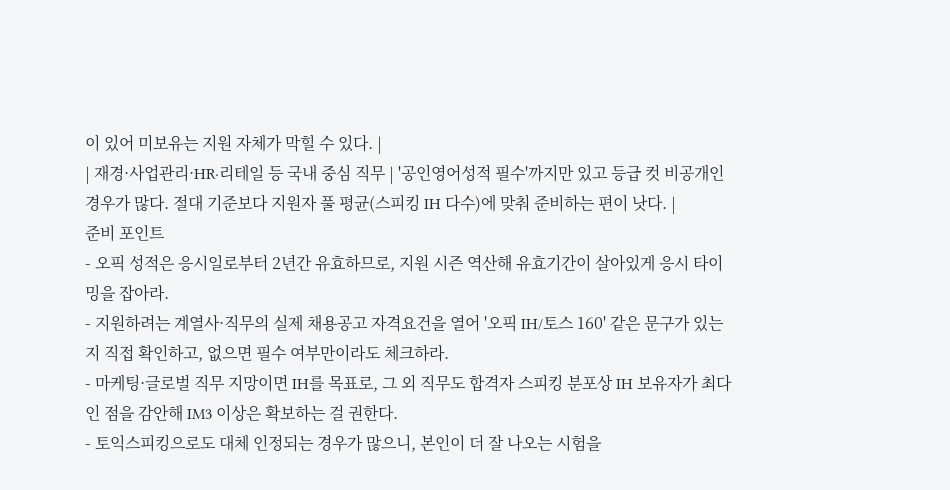이 있어 미보유는 지원 자체가 막힐 수 있다. |
| 재경·사업관리·HR·리테일 등 국내 중심 직무 | '공인영어성적 필수'까지만 있고 등급 컷 비공개인 경우가 많다. 절대 기준보다 지원자 풀 평균(스피킹 IH 다수)에 맞춰 준비하는 편이 낫다. |
준비 포인트
- 오픽 성적은 응시일로부터 2년간 유효하므로, 지원 시즌 역산해 유효기간이 살아있게 응시 타이밍을 잡아라.
- 지원하려는 계열사·직무의 실제 채용공고 자격요건을 열어 '오픽 IH/토스 160' 같은 문구가 있는지 직접 확인하고, 없으면 필수 여부만이라도 체크하라.
- 마케팅·글로벌 직무 지망이면 IH를 목표로, 그 외 직무도 합격자 스피킹 분포상 IH 보유자가 최다인 점을 감안해 IM3 이상은 확보하는 걸 권한다.
- 토익스피킹으로도 대체 인정되는 경우가 많으니, 본인이 더 잘 나오는 시험을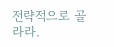전략적으로 골라라.